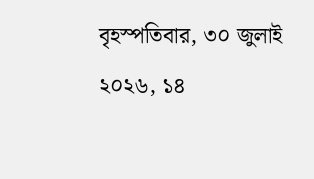বৃহস্পতিবার, ৩০ জুলাই ২০২৬, ১৪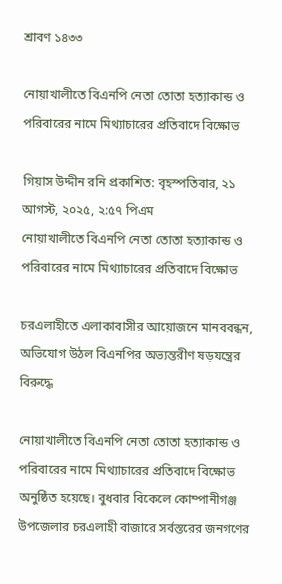শ্রাবণ ১৪৩৩

নোয়াখালীতে বিএনপি নেতা তোতা হত্যাকান্ড ও পরিবারের নামে মিথ্যাচারের প্রতিবাদে বিক্ষোভ

গিয়াস উদ্দীন রনি প্রকাশিত: বৃহস্পতিবার, ২১ আগস্ট, ২০২৫, ২:৫৭ পিএম
নোয়াখালীতে বিএনপি নেতা তোতা হত্যাকান্ড ও পরিবারের নামে মিথ্যাচারের প্রতিবাদে বিক্ষোভ

চরএলাহীতে এলাকাবাসীর আয়োজনে মানববন্ধন, অভিযোগ উঠল বিএনপির অভ্যন্তরীণ ষড়যন্ত্রের বিরুদ্ধে

নোয়াখালীতে বিএনপি নেতা তোতা হত্যাকান্ড ও পরিবারের নামে মিথ্যাচারের প্রতিবাদে বিক্ষোভ অনুষ্ঠিত হয়েছে। বুধবার বিকেলে কোম্পানীগঞ্জ উপজেলার চরএলাহী বাজারে সর্বস্তরের জনগণের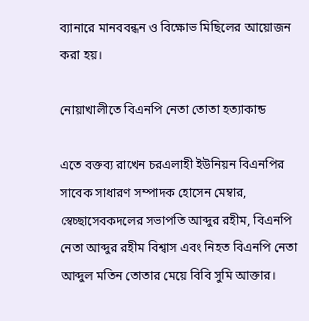ব্যানারে মানববন্ধন ও বিক্ষোভ মিছিলের আয়োজন করা হয়।

নোয়াখালীতে বিএনপি নেতা তোতা হত্যাকান্ড

এতে বক্তব্য রাখেন চরএলাহী ইউনিয়ন বিএনপির সাবেক সাধারণ সম্পাদক হোসেন মেম্বার, স্বেচ্ছাসেবকদলের সভাপতি আব্দুর রহীম, বিএনপি নেতা আব্দুর রহীম বিশ্বাস এবং নিহত বিএনপি নেতা আব্দুল মতিন তোতার মেয়ে বিবি সুমি আক্তার।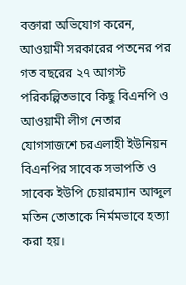বক্তারা অভিযোগ করেন, আওয়ামী সরকারের পতনের পর গত বছরের ২৭ আগস্ট পরিকল্পিতভাবে কিছু বিএনপি ও আওয়ামী লীগ নেতার যোগসাজশে চরএলাহী ইউনিয়ন বিএনপির সাবেক সভাপতি ও সাবেক ইউপি চেয়ারম্যান আব্দুল মতিন তোতাকে নির্মমভাবে হত্যা করা হয়।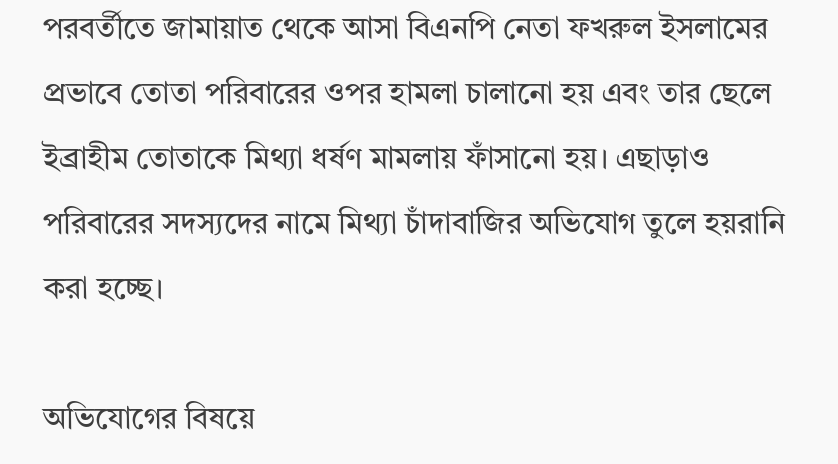পরবর্তীতে জামায়াত থেকে আসা বিএনপি নেতা ফখরুল ইসলামের প্রভাবে তোতা পরিবারের ওপর হামলা চালানো হয় এবং তার ছেলে ইব্রাহীম তোতাকে মিথ্যা ধর্ষণ মামলায় ফাঁসানো হয়। এছাড়াও পরিবারের সদস্যদের নামে মিথ্যা চাঁদাবাজির অভিযোগ তুলে হয়রানি করা হচ্ছে।

অভিযোগের বিষয়ে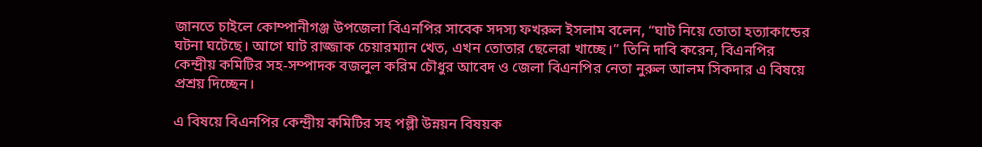জানতে চাইলে কোম্পানীগঞ্জ উপজেলা বিএনপির সাবেক সদস্য ফখরুল ইসলাম বলেন, “ঘাট নিয়ে তোতা হত্যাকান্ডের ঘটনা ঘটেছে। আগে ঘাট রাজ্জাক চেয়ারম্যান খেত, এখন তোতার ছেলেরা খাচ্ছে।” তিনি দাবি করেন, বিএনপির কেন্দ্রীয় কমিটির সহ-সম্পাদক বজলুল করিম চৌধুর আবেদ ও জেলা বিএনপির নেতা নুরুল আলম সিকদার এ বিষয়ে প্রশ্রয় দিচ্ছেন।

এ বিষয়ে বিএনপির কেন্দ্রীয় কমিটির সহ পল্লী উন্নয়ন বিষয়ক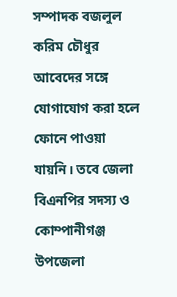সম্পাদক বজলুল করিম চৌধুর আবেদের সঙ্গে যোগাযোগ করা হলে ফোনে পাওয়া যায়নি। তবে জেলা বিএনপির সদস্য ও কোম্পানীগঞ্জ উপজেলা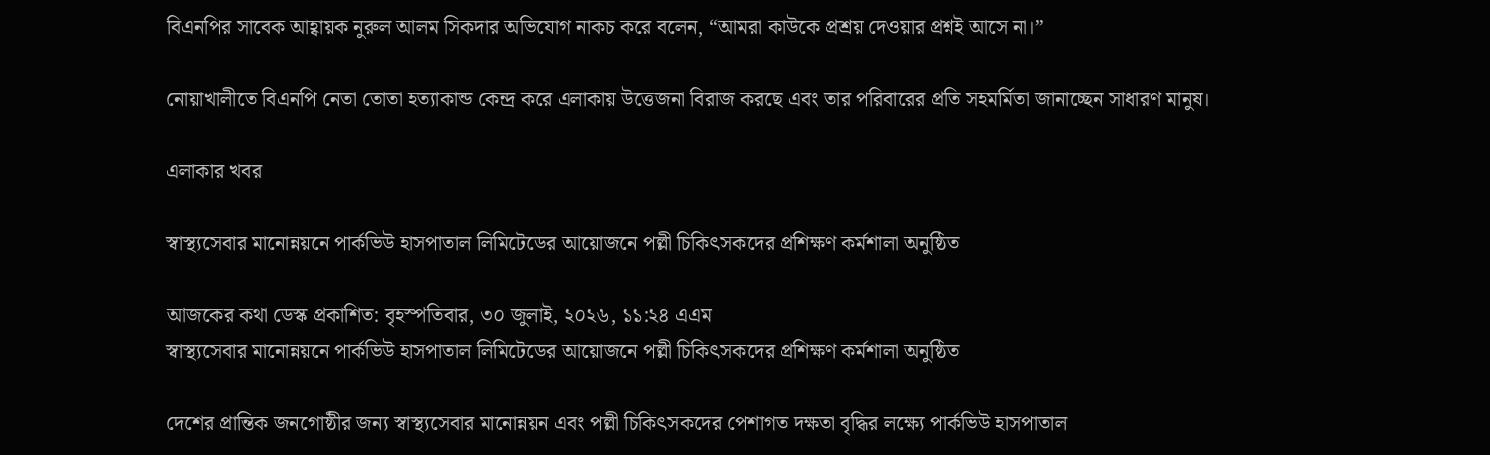বিএনপির সাবেক আহ্বায়ক নুরুল আলম সিকদার অভিযোগ নাকচ করে বলেন, “আমরা কাউকে প্রশ্রয় দেওয়ার প্রশ্নই আসে না।”

নোয়াখালীতে বিএনপি নেতা তোতা হত্যাকান্ড কেন্দ্র করে এলাকায় উত্তেজনা বিরাজ করছে এবং তার পরিবারের প্রতি সহমর্মিতা জানাচ্ছেন সাধারণ মানুষ।

এলাকার খবর

স্বাস্থ্যসেবার মানোন্নয়নে পার্কভিউ হাসপাতাল লিমিটেডের আয়োজনে পল্লী চিকিৎসকদের প্রশিক্ষণ কর্মশালা অনুষ্ঠিত

আজকের কথা ডেস্ক প্রকাশিত: বৃহস্পতিবার, ৩০ জুলাই, ২০২৬, ১১:২৪ এএম
স্বাস্থ্যসেবার মানোন্নয়নে পার্কভিউ হাসপাতাল লিমিটেডের আয়োজনে পল্লী চিকিৎসকদের প্রশিক্ষণ কর্মশালা অনুষ্ঠিত

দেশের প্রান্তিক জনগোষ্ঠীর জন্য স্বাস্থ্যসেবার মানোন্নয়ন এবং পল্লী চিকিৎসকদের পেশাগত দক্ষতা বৃদ্ধির লক্ষ্যে পার্কভিউ হাসপাতাল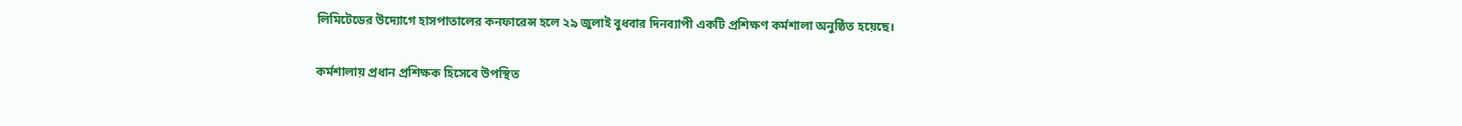লিমিটেডের উদ্যোগে হাসপাতালের কনফারেন্স হলে ২৯ জুলাই বুধবার দিনব্যাপী একটি প্রশিক্ষণ কর্মশালা অনুষ্ঠিত হয়েছে।

কর্মশালায় প্রধান প্রশিক্ষক হিসেবে উপস্থিত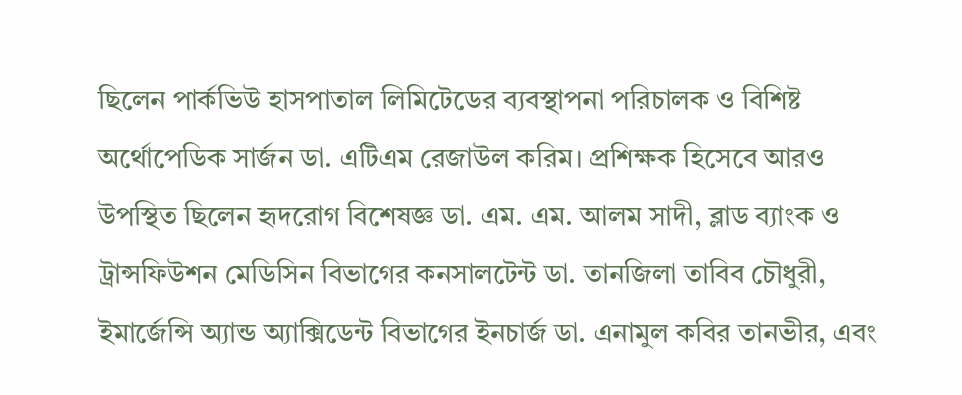ছিলেন পার্কভিউ হাসপাতাল লিমিটেডের ব্যবস্থাপনা পরিচালক ও বিশিষ্ট অর্থোপেডিক সার্জন ডা. এটিএম রেজাউল করিম। প্রশিক্ষক হিসেবে আরও উপস্থিত ছিলেন হৃদরোগ বিশেষজ্ঞ ডা. এম. এম. আলম সাদী, ব্লাড ব্যাংক ও ট্রান্সফিউশন মেডিসিন বিভাগের কনসালটেন্ট ডা. তানজিলা তাবিব চৌধুরী, ইমার্জেন্সি অ্যান্ড অ্যাক্সিডেন্ট বিভাগের ইনচার্জ ডা. এনামুল কবির তানভীর, এবং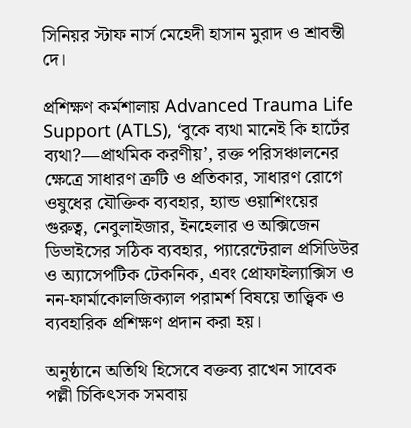সিনিয়র স্টাফ নার্স মেহেদী হাসান মুরাদ ও শ্রাবন্তী দে।

প্রশিক্ষণ কর্মশালায় Advanced Trauma Life Support (ATLS), ‘বুকে ব্যথা মানেই কি হার্টের ব্যথা?—প্রাথমিক করণীয়’, রক্ত পরিসঞ্চালনের ক্ষেত্রে সাধারণ ত্রুটি ও প্রতিকার, সাধারণ রোগে ওষুধের যৌক্তিক ব্যবহার, হ্যান্ড ওয়াশিংয়ের গুরুত্ব, নেবুলাইজার, ইনহেলার ও অক্সিজেন ডিভাইসের সঠিক ব্যবহার, প্যারেন্টেরাল প্রসিডিউর ও অ্যাসেপটিক টেকনিক, এবং প্রোফাইল্যাক্সিস ও নন-ফার্মাকোলজিক্যাল পরামর্শ বিষয়ে তাত্ত্বিক ও ব্যবহারিক প্রশিক্ষণ প্রদান করা হয়।

অনুষ্ঠানে অতিথি হিসেবে বক্তব্য রাখেন সাবেক পল্লী চিকিৎসক সমবায়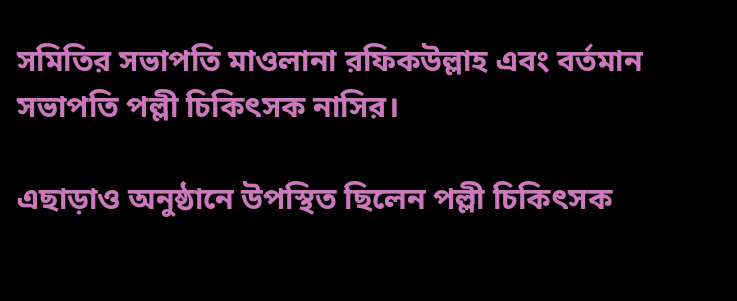সমিতির সভাপতি মাওলানা রফিকউল্লাহ এবং বর্তমান সভাপতি পল্লী চিকিৎসক নাসির।

এছাড়াও অনুষ্ঠানে উপস্থিত ছিলেন পল্লী চিকিৎসক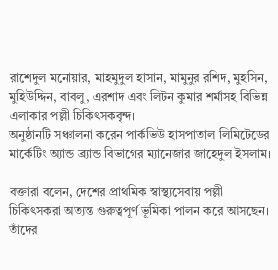রাশেদুল মনোয়ার, মাহমুদুল হাসান, মামুনুর রশিদ, মুহসিন, মুহিউদ্দিন, বাবলু, এরশাদ এবং লিটন কুমার শর্মাসহ বিভিন্ন এলাকার পল্লী চিকিৎসকবৃন্দ।
অনুষ্ঠানটি সঞ্চালনা করেন পার্কভিউ হাসপাতাল লিমিটেডের মার্কেটিং অ্যান্ড ব্র্যান্ড বিভাগের ম্যানেজার জাহেদুল ইসলাম।

বক্তারা বলেন, দেশের প্রাথমিক স্বাস্থ্যসেবায় পল্লী চিকিৎসকরা অত্যন্ত গুরুত্বপূর্ণ ভূমিকা পালন করে আসছেন। তাঁদের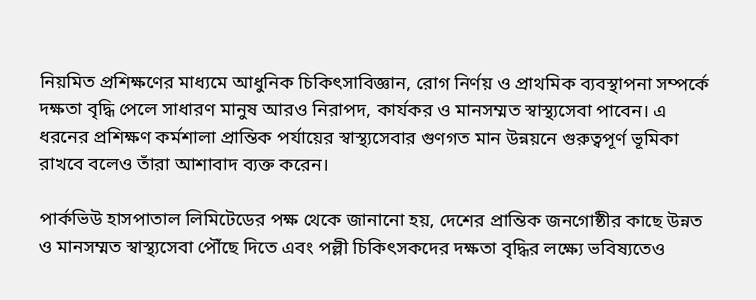নিয়মিত প্রশিক্ষণের মাধ্যমে আধুনিক চিকিৎসাবিজ্ঞান, রোগ নির্ণয় ও প্রাথমিক ব্যবস্থাপনা সম্পর্কে দক্ষতা বৃদ্ধি পেলে সাধারণ মানুষ আরও নিরাপদ, কার্যকর ও মানসম্মত স্বাস্থ্যসেবা পাবেন। এ ধরনের প্রশিক্ষণ কর্মশালা প্রান্তিক পর্যায়ের স্বাস্থ্যসেবার গুণগত মান উন্নয়নে গুরুত্বপূর্ণ ভূমিকা রাখবে বলেও তাঁরা আশাবাদ ব্যক্ত করেন।

পার্কভিউ হাসপাতাল লিমিটেডের পক্ষ থেকে জানানো হয়, দেশের প্রান্তিক জনগোষ্ঠীর কাছে উন্নত ও মানসম্মত স্বাস্থ্যসেবা পৌঁছে দিতে এবং পল্লী চিকিৎসকদের দক্ষতা বৃদ্ধির লক্ষ্যে ভবিষ্যতেও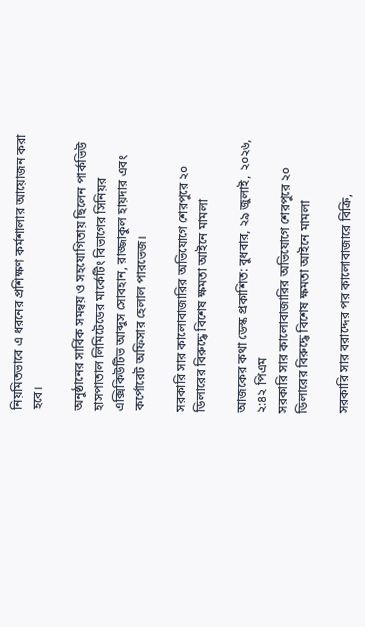নিয়মিতভাবে এ ধরনের প্রশিক্ষণ কর্মশালার আয়োজন করা হবে।

অনুষ্ঠানের সার্বিক সমন্বয় ও সহযোগিতায় ছিলেন পার্কভিউ হাসপাতাল লিমিটেডের মার্কেটিং বিভাগের সিনিয়র এক্সিকিউটিভ আব্দুস সোবহান, রাজ্জাকুল হায়দার এবং কর্পোরেট অফিসার হেলাল পারভেজ।

সরকারি সার কালোবাজারির অভিযোগে শেরপুরে ২০ ডিলারের বিরুদ্ধে বিশেষ ক্ষমতা আইনে মামলা

আজকের কথা ডেস্ক প্রকাশিত: বুধবার, ২৯ জুলাই, ২০২৬, ২:৪২ পিএম
সরকারি সার কালোবাজারির অভিযোগে শেরপুরে ২০ ডিলারের বিরুদ্ধে বিশেষ ক্ষমতা আইনে মামলা

সরকারি সার বরাদ্দের পর কালোবাজারে বিক্রি,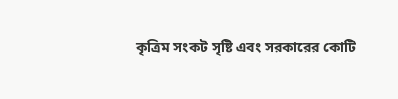কৃত্রিম সংকট সৃষ্টি এবং সরকারের কোটি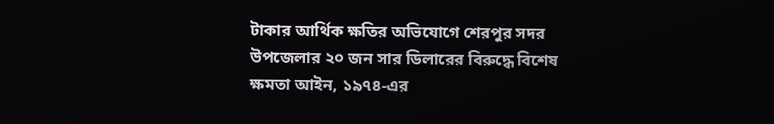টাকার আর্থিক ক্ষতির অভিযোগে শেরপুর সদর উপজেলার ২০ জন সার ডিলারের বিরুদ্ধে বিশেষ ক্ষমতা আইন, ১৯৭৪-এর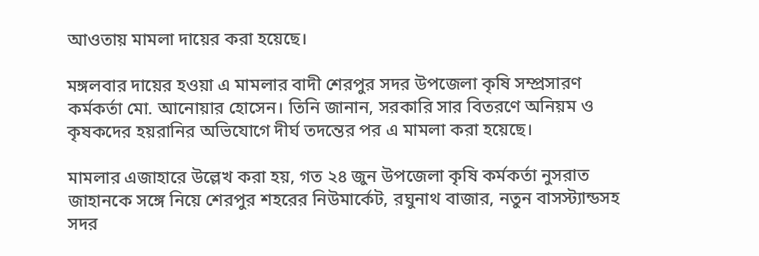আওতায় মামলা দায়ের করা হয়েছে।

মঙ্গলবার দায়ের হওয়া এ মামলার বাদী শেরপুর সদর উপজেলা কৃষি সম্প্রসারণ কর্মকর্তা মো. আনোয়ার হোসেন। তিনি জানান, সরকারি সার বিতরণে অনিয়ম ও কৃষকদের হয়রানির অভিযোগে দীর্ঘ তদন্তের পর এ মামলা করা হয়েছে।

মামলার এজাহারে উল্লেখ করা হয়, গত ২৪ জুন উপজেলা কৃষি কর্মকর্তা নুসরাত জাহানকে সঙ্গে নিয়ে শেরপুর শহরের নিউমার্কেট, রঘুনাথ বাজার, নতুন বাসস্ট্যান্ডসহ সদর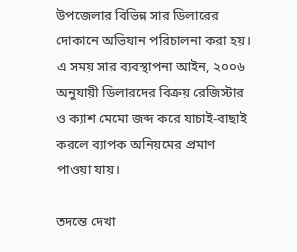উপজেলার বিভিন্ন সার ডিলারের দোকানে অভিযান পরিচালনা করা হয়। এ সময় সার ব্যবস্থাপনা আইন, ২০০৬ অনুযায়ী ডিলারদের বিক্রয় রেজিস্টার ও ক্যাশ মেমো জব্দ করে যাচাই-বাছাই করলে ব্যাপক অনিয়মের প্রমাণ পাওয়া যায়।

তদন্তে দেখা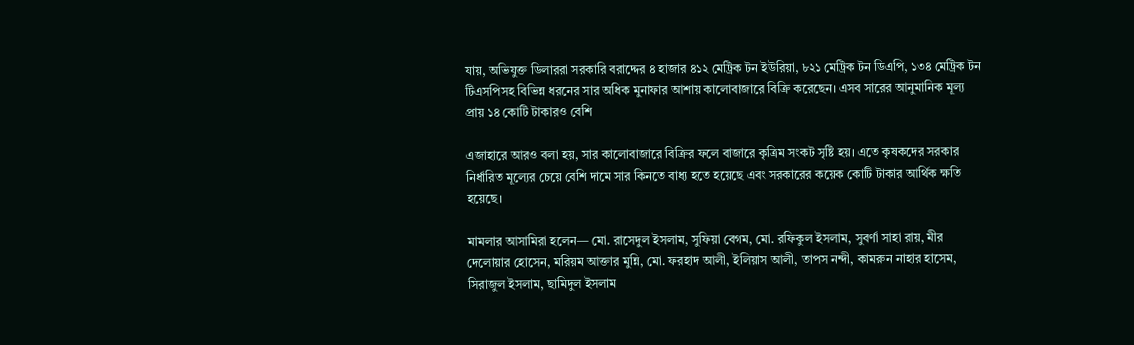যায়, অভিযুক্ত ডিলাররা সরকারি বরাদ্দের ৪ হাজার ৪১২ মেট্রিক টন ইউরিয়া, ৮২১ মেট্রিক টন ডিএপি, ১৩৪ মেট্রিক টন টিএসপিসহ বিভিন্ন ধরনের সার অধিক মুনাফার আশায় কালোবাজারে বিক্রি করেছেন। এসব সারের আনুমানিক মূল্য প্রায় ১৪ কোটি টাকারও বেশি

এজাহারে আরও বলা হয়, সার কালোবাজারে বিক্রির ফলে বাজারে কৃত্রিম সংকট সৃষ্টি হয়। এতে কৃষকদের সরকার নির্ধারিত মূল্যের চেয়ে বেশি দামে সার কিনতে বাধ্য হতে হয়েছে এবং সরকারের কয়েক কোটি টাকার আর্থিক ক্ষতি হয়েছে।

মামলার আসামিরা হলেন— মো. রাসেদুল ইসলাম, সুফিয়া বেগম, মো. রফিকুল ইসলাম, সুবর্ণা সাহা রায়, মীর দেলোয়ার হোসেন, মরিয়ম আক্তার মুন্নি, মো. ফরহাদ আলী, ইলিয়াস আলী, তাপস নন্দী, কামরুন নাহার হাসেম, সিরাজুল ইসলাম, ছামিদুল ইসলাম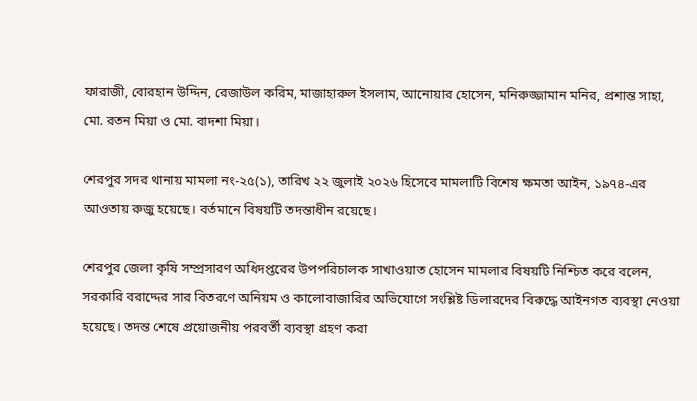ফারাজী, বোরহান উদ্দিন, রেজাউল করিম, মাজাহারুল ইসলাম, আনোয়ার হোসেন, মনিরুজ্জামান মনির, প্রশান্ত সাহা, মো. রতন মিয়া ও মো. বাদশা মিয়া।

শেরপুর সদর থানায় মামলা নং-২৫(১), তারিখ ২২ জুলাই ২০২৬ হিসেবে মামলাটি বিশেষ ক্ষমতা আইন, ১৯৭৪-এর আওতায় রুজু হয়েছে। বর্তমানে বিষয়টি তদন্তাধীন রয়েছে।

শেরপুর জেলা কৃষি সম্প্রসারণ অধিদপ্তরের উপপরিচালক সাখাওয়াত হোসেন মামলার বিষয়টি নিশ্চিত করে বলেন, সরকারি বরাদ্দের সার বিতরণে অনিয়ম ও কালোবাজারির অভিযোগে সংশ্লিষ্ট ডিলারদের বিরুদ্ধে আইনগত ব্যবস্থা নেওয়া হয়েছে। তদন্ত শেষে প্রয়োজনীয় পরবর্তী ব্যবস্থা গ্রহণ করা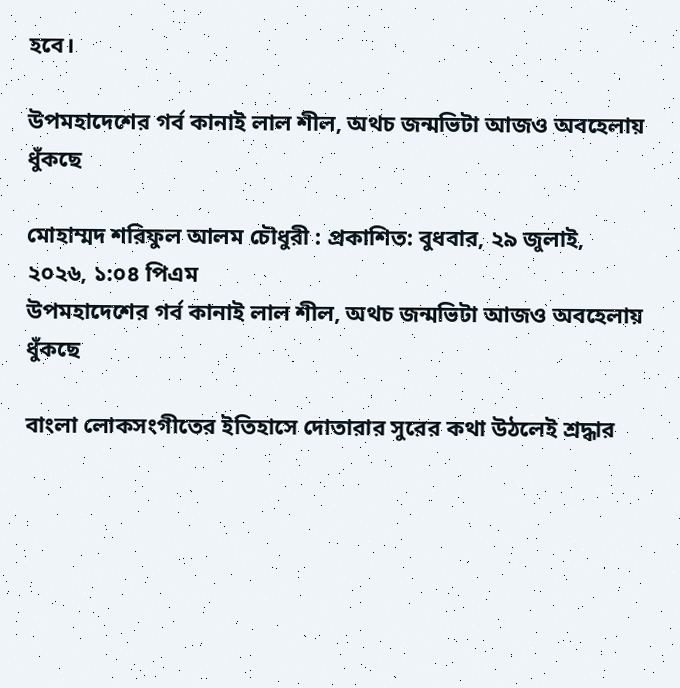হবে।

উপমহাদেশের গর্ব কানাই লাল শীল, অথচ জন্মভিটা আজও অবহেলায় ধুঁকছে

মোহাম্মদ শরিফুল আলম চৌধুরী : প্রকাশিত: বুধবার, ২৯ জুলাই, ২০২৬, ১:০৪ পিএম
উপমহাদেশের গর্ব কানাই লাল শীল, অথচ জন্মভিটা আজও অবহেলায় ধুঁকছে

বাংলা লোকসংগীতের ইতিহাসে দোতারার সুরের কথা উঠলেই শ্রদ্ধার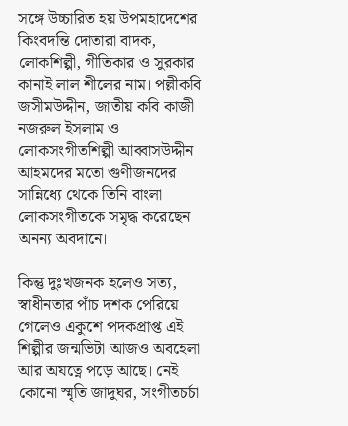সঙ্গে উচ্চারিত হয় উপমহাদেশের কিংবদন্তি দোতারা বাদক, লোকশিল্পী, গীতিকার ও সুরকার কানাই লাল শীলের নাম। পল্লীকবি জসীমউদ্দীন, জাতীয় কবি কাজী নজরুল ইসলাম ও লোকসংগীতশিল্পী আব্বাসউদ্দীন আহমদের মতো গুণীজনদের সান্নিধ্যে থেকে তিনি বাংলা লোকসংগীতকে সমৃদ্ধ করেছেন অনন্য অবদানে।

কিন্তু দুঃখজনক হলেও সত্য, স্বাধীনতার পাঁচ দশক পেরিয়ে গেলেও একুশে পদকপ্রাপ্ত এই শিল্পীর জন্মভিটা আজও অবহেলা আর অযত্নে পড়ে আছে। নেই কোনো স্মৃতি জাদুঘর, সংগীতচর্চা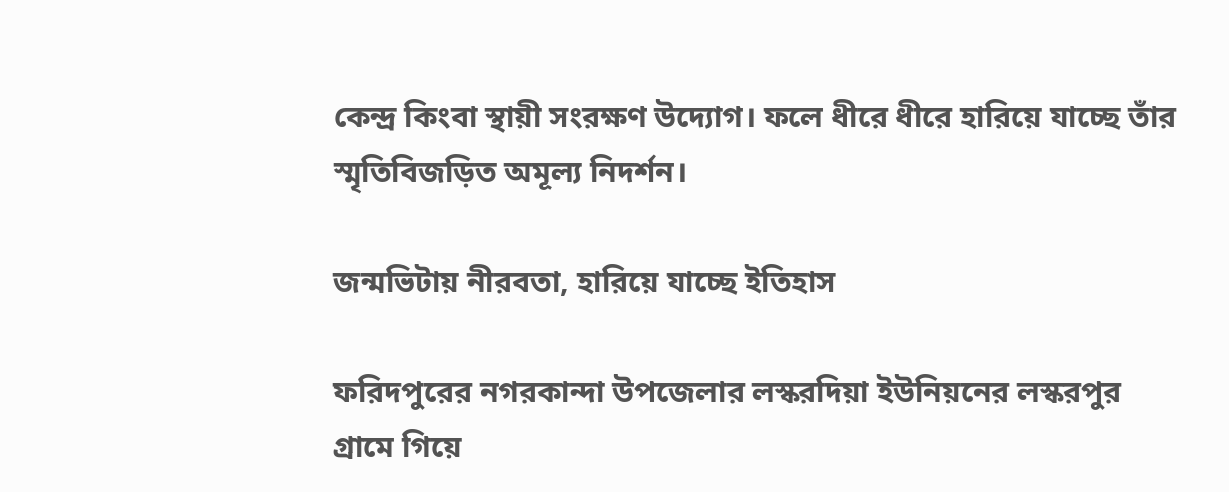কেন্দ্র কিংবা স্থায়ী সংরক্ষণ উদ্যোগ। ফলে ধীরে ধীরে হারিয়ে যাচ্ছে তাঁর স্মৃতিবিজড়িত অমূল্য নিদর্শন।

জন্মভিটায় নীরবতা, হারিয়ে যাচ্ছে ইতিহাস

ফরিদপুরের নগরকান্দা উপজেলার লস্করদিয়া ইউনিয়নের লস্করপুর গ্রামে গিয়ে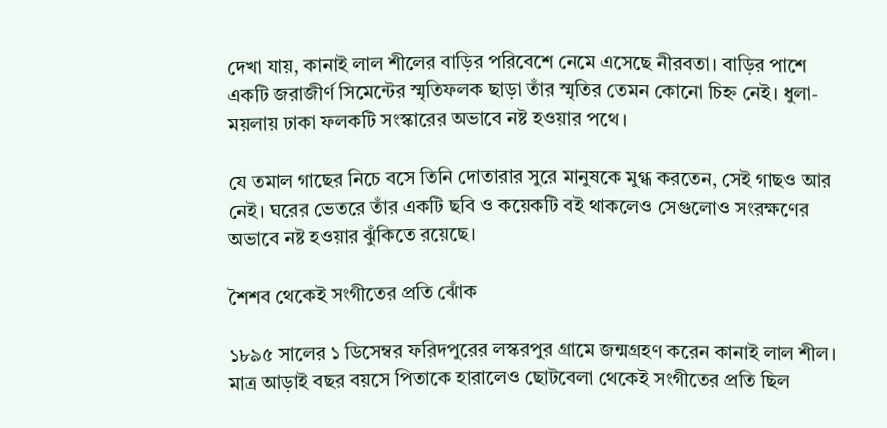দেখা যায়, কানাই লাল শীলের বাড়ির পরিবেশে নেমে এসেছে নীরবতা। বাড়ির পাশে একটি জরাজীর্ণ সিমেন্টের স্মৃতিফলক ছাড়া তাঁর স্মৃতির তেমন কোনো চিহ্ন নেই। ধুলা-ময়লায় ঢাকা ফলকটি সংস্কারের অভাবে নষ্ট হওয়ার পথে।

যে তমাল গাছের নিচে বসে তিনি দোতারার সুরে মানুষকে মুগ্ধ করতেন, সেই গাছও আর নেই। ঘরের ভেতরে তাঁর একটি ছবি ও কয়েকটি বই থাকলেও সেগুলোও সংরক্ষণের অভাবে নষ্ট হওয়ার ঝুঁকিতে রয়েছে।

শৈশব থেকেই সংগীতের প্রতি ঝোঁক

১৮৯৫ সালের ১ ডিসেম্বর ফরিদপুরের লস্করপুর গ্রামে জন্মগ্রহণ করেন কানাই লাল শীল। মাত্র আড়াই বছর বয়সে পিতাকে হারালেও ছোটবেলা থেকেই সংগীতের প্রতি ছিল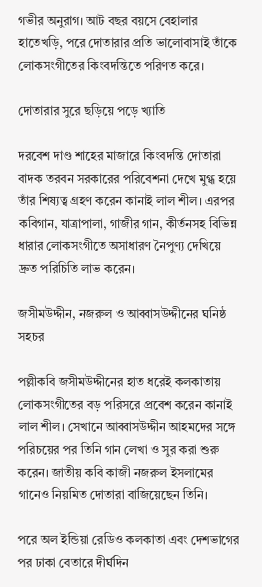গভীর অনুরাগ। আট বছর বয়সে বেহালার হাতেখড়ি, পরে দোতারার প্রতি ভালোবাসাই তাঁকে লোকসংগীতের কিংবদন্তিতে পরিণত করে।

দোতারার সুরে ছড়িয়ে পড়ে খ্যাতি

দরবেশ দাণ্ড শাহের মাজারে কিংবদন্তি দোতারা বাদক তরবন সরকারের পরিবেশনা দেখে মুগ্ধ হয়ে তাঁর শিষ্যত্ব গ্রহণ করেন কানাই লাল শীল। এরপর কবিগান, যাত্রাপালা, গাজীর গান, কীর্তনসহ বিভিন্ন ধারার লোকসংগীতে অসাধারণ নৈপুণ্য দেখিয়ে দ্রুত পরিচিতি লাভ করেন।

জসীমউদ্দীন, নজরুল ও আব্বাসউদ্দীনের ঘনিষ্ঠ সহচর

পল্লীকবি জসীমউদ্দীনের হাত ধরেই কলকাতায় লোকসংগীতের বড় পরিসরে প্রবেশ করেন কানাই লাল শীল। সেখানে আব্বাসউদ্দীন আহমদের সঙ্গে পরিচয়ের পর তিনি গান লেখা ও সুর করা শুরু করেন। জাতীয় কবি কাজী নজরুল ইসলামের গানেও নিয়মিত দোতারা বাজিয়েছেন তিনি।

পরে অল ইন্ডিয়া রেডিও কলকাতা এবং দেশভাগের পর ঢাকা বেতারে দীর্ঘদিন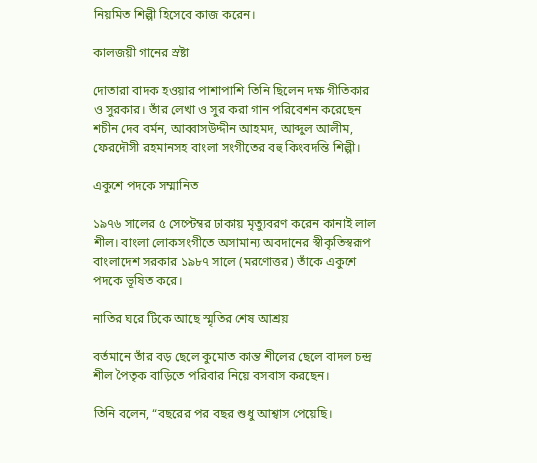নিয়মিত শিল্পী হিসেবে কাজ করেন।

কালজয়ী গানের স্রষ্টা

দোতারা বাদক হওয়ার পাশাপাশি তিনি ছিলেন দক্ষ গীতিকার ও সুরকার। তাঁর লেখা ও সুর করা গান পরিবেশন করেছেন শচীন দেব বর্মন, আব্বাসউদ্দীন আহমদ, আব্দুল আলীম, ফেরদৌসী রহমানসহ বাংলা সংগীতের বহু কিংবদন্তি শিল্পী।

একুশে পদকে সম্মানিত

১৯৭৬ সালের ৫ সেপ্টেম্বর ঢাকায় মৃত্যুবরণ করেন কানাই লাল শীল। বাংলা লোকসংগীতে অসামান্য অবদানের স্বীকৃতিস্বরূপ বাংলাদেশ সরকার ১৯৮৭ সালে (মরণোত্তর) তাঁকে একুশে পদকে ভূষিত করে।

নাতির ঘরে টিকে আছে স্মৃতির শেষ আশ্রয়

বর্তমানে তাঁর বড় ছেলে কুমোত কান্ত শীলের ছেলে বাদল চন্দ্র শীল পৈতৃক বাড়িতে পরিবার নিয়ে বসবাস করছেন।

তিনি বলেন, “বছরের পর বছর শুধু আশ্বাস পেয়েছি।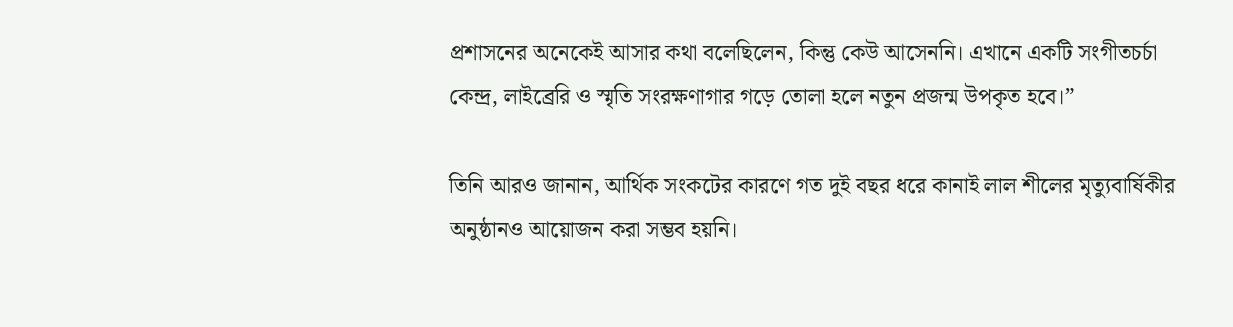প্রশাসনের অনেকেই আসার কথা বলেছিলেন, কিন্তু কেউ আসেননি। এখানে একটি সংগীতচর্চা কেন্দ্র, লাইব্রেরি ও স্মৃতি সংরক্ষণাগার গড়ে তোলা হলে নতুন প্রজন্ম উপকৃত হবে।”

তিনি আরও জানান, আর্থিক সংকটের কারণে গত দুই বছর ধরে কানাই লাল শীলের মৃত্যুবার্ষিকীর অনুষ্ঠানও আয়োজন করা সম্ভব হয়নি।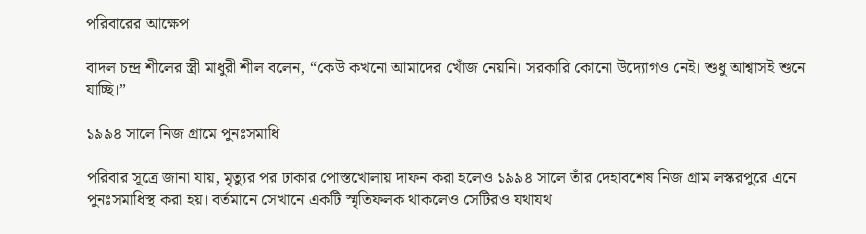পরিবারের আক্ষেপ

বাদল চন্দ্র শীলের স্ত্রী মাধুরী শীল বলেন, “কেউ কখনো আমাদের খোঁজ নেয়নি। সরকারি কোনো উদ্যোগও নেই। শুধু আশ্বাসই শুনে যাচ্ছি।”

১৯৯৪ সালে নিজ গ্রামে পুনঃসমাধি

পরিবার সূত্রে জানা যায়, মৃত্যুর পর ঢাকার পোস্তখোলায় দাফন করা হলেও ১৯৯৪ সালে তাঁর দেহাবশেষ নিজ গ্রাম লস্করপুরে এনে পুনঃসমাধিস্থ করা হয়। বর্তমানে সেখানে একটি স্মৃতিফলক থাকলেও সেটিরও যথাযথ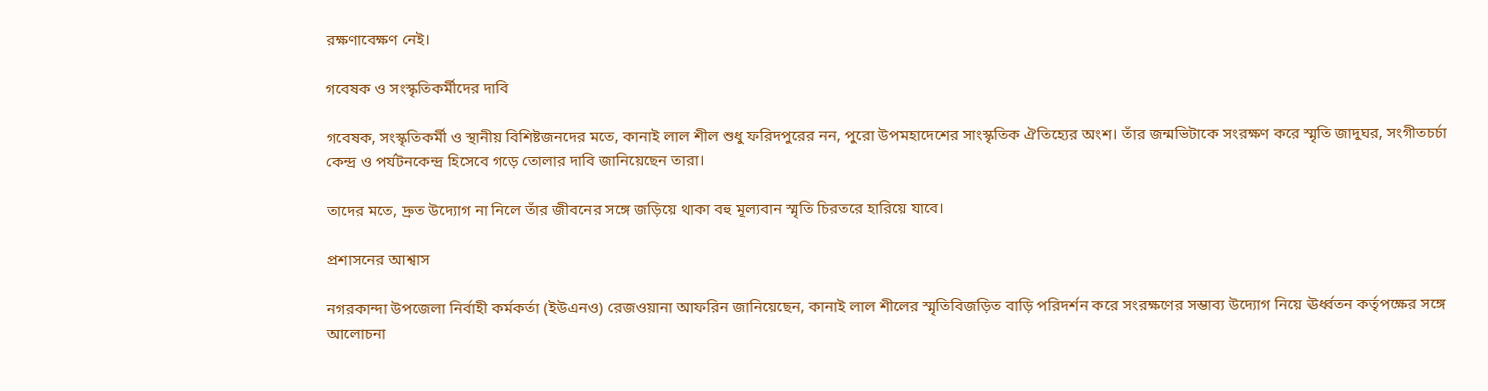রক্ষণাবেক্ষণ নেই।

গবেষক ও সংস্কৃতিকর্মীদের দাবি

গবেষক, সংস্কৃতিকর্মী ও স্থানীয় বিশিষ্টজনদের মতে, কানাই লাল শীল শুধু ফরিদপুরের নন, পুরো উপমহাদেশের সাংস্কৃতিক ঐতিহ্যের অংশ। তাঁর জন্মভিটাকে সংরক্ষণ করে স্মৃতি জাদুঘর, সংগীতচর্চা কেন্দ্র ও পর্যটনকেন্দ্র হিসেবে গড়ে তোলার দাবি জানিয়েছেন তারা।

তাদের মতে, দ্রুত উদ্যোগ না নিলে তাঁর জীবনের সঙ্গে জড়িয়ে থাকা বহু মূল্যবান স্মৃতি চিরতরে হারিয়ে যাবে।

প্রশাসনের আশ্বাস

নগরকান্দা উপজেলা নির্বাহী কর্মকর্তা (ইউএনও) রেজওয়ানা আফরিন জানিয়েছেন, কানাই লাল শীলের স্মৃতিবিজড়িত বাড়ি পরিদর্শন করে সংরক্ষণের সম্ভাব্য উদ্যোগ নিয়ে ঊর্ধ্বতন কর্তৃপক্ষের সঙ্গে আলোচনা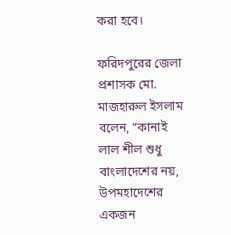করা হবে।

ফরিদপুরের জেলা প্রশাসক মো. মাজহারুল ইসলাম বলেন, “কানাই লাল শীল শুধু বাংলাদেশের নয়, উপমহাদেশের একজন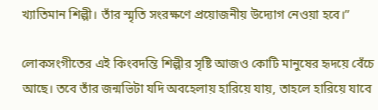খ্যাতিমান শিল্পী। তাঁর স্মৃতি সংরক্ষণে প্রয়োজনীয় উদ্যোগ নেওয়া হবে।”

লোকসংগীতের এই কিংবদন্তি শিল্পীর সৃষ্টি আজও কোটি মানুষের হৃদয়ে বেঁচে আছে। তবে তাঁর জন্মভিটা যদি অবহেলায় হারিয়ে যায়, তাহলে হারিয়ে যাবে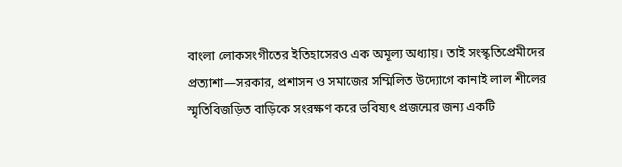বাংলা লোকসংগীতের ইতিহাসেরও এক অমূল্য অধ্যায়। তাই সংস্কৃতিপ্রেমীদের প্রত্যাশা—সরকার, প্রশাসন ও সমাজের সম্মিলিত উদ্যোগে কানাই লাল শীলের স্মৃতিবিজড়িত বাড়িকে সংরক্ষণ করে ভবিষ্যৎ প্রজন্মের জন্য একটি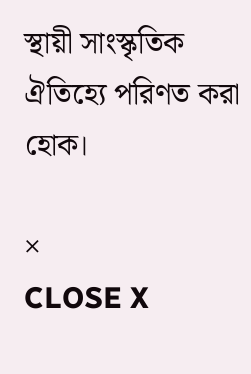স্থায়ী সাংস্কৃতিক ঐতিহ্যে পরিণত করা হোক।

×
CLOSE X